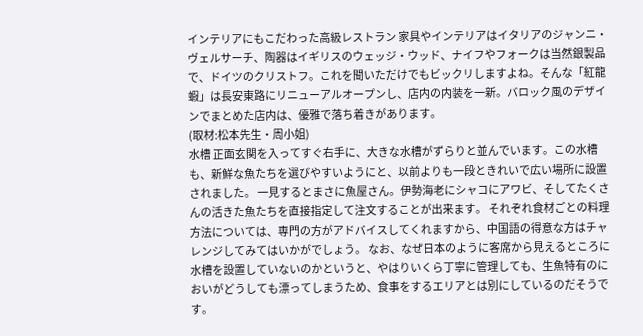インテリアにもこだわった高級レストラン 家具やインテリアはイタリアのジャンニ・ヴェルサーチ、陶器はイギリスのウェッジ・ウッド、ナイフやフォークは当然銀製品で、ドイツのクリストフ。これを聞いただけでもビックリしますよね。そんな「紅龍蝦」は長安東路にリニューアルオープンし、店内の内装を一新。バロック風のデザインでまとめた店内は、優雅で落ち着きがあります。
(取材:松本先生・周小姐)
水槽 正面玄関を入ってすぐ右手に、大きな水槽がずらりと並んでいます。この水槽も、新鮮な魚たちを選びやすいようにと、以前よりも一段ときれいで広い場所に設置されました。 一見するとまさに魚屋さん。伊勢海老にシャコにアワビ、そしてたくさんの活きた魚たちを直接指定して注文することが出来ます。 それぞれ食材ごとの料理方法については、専門の方がアドバイスしてくれますから、中国語の得意な方はチャレンジしてみてはいかがでしょう。 なお、なぜ日本のように客席から見えるところに水槽を設置していないのかというと、やはりいくら丁寧に管理しても、生魚特有のにおいがどうしても漂ってしまうため、食事をするエリアとは別にしているのだそうです。